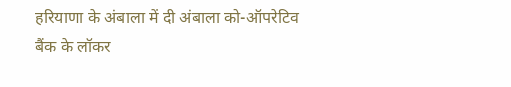हरियाणा के अंबाला में दी अंबाला को-ऑपरेटिव बैंक के लॉकर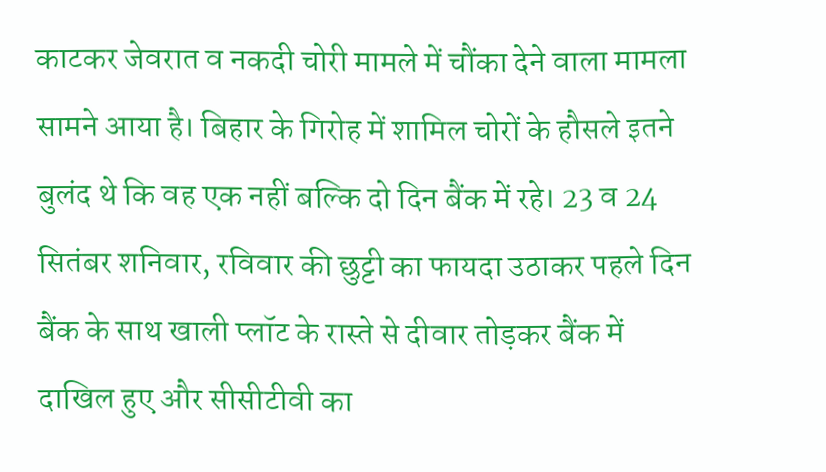काटकर जेवरात व नकदी चोरी मामले में चौंका देने वाला मामला सामने आया है। बिहार के गिरोह में शामिल चोरों के हौसले इतने बुलंद थे कि वह एक नहीं बल्कि दो दिन बैंक में रहे। 23 व 24 सितंबर शनिवार, रविवार की छुट्टी का फायदा उठाकर पहले दिन बैंक के साथ खाली प्लॉट के रास्ते से दीवार तोड़कर बैंक में दाखिल हुए और सीसीटीवी का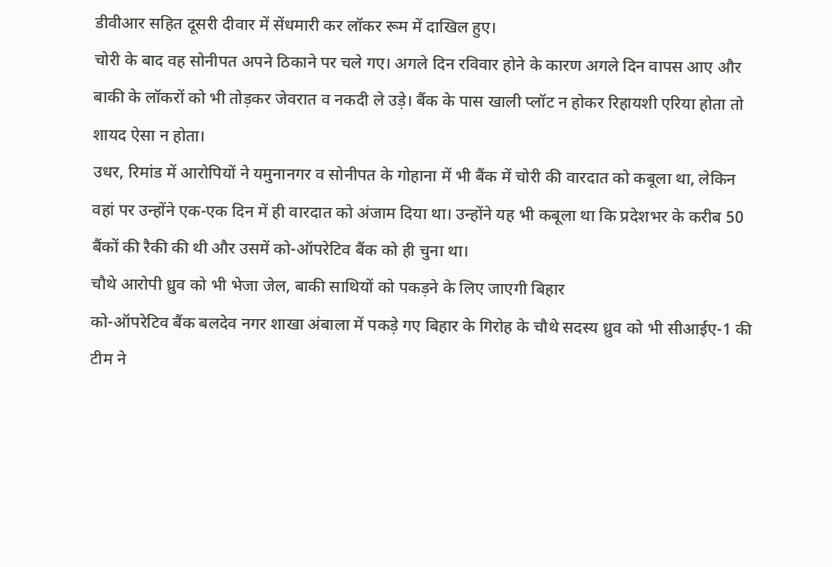डीवीआर सहित दूसरी दीवार में सेंधमारी कर लॉकर रूम में दाखिल हुए।
चोरी के बाद वह सोनीपत अपने ठिकाने पर चले गए। अगले दिन रविवार होने के कारण अगले दिन वापस आए और बाकी के लॉकरों को भी तोड़कर जेवरात व नकदी ले उड़े। बैंक के पास खाली प्लॉट न होकर रिहायशी एरिया होता तो शायद ऐसा न होता।
उधर, रिमांड में आरोपियों ने यमुनानगर व सोनीपत के गोहाना में भी बैंक में चोरी की वारदात को कबूला था, लेकिन वहां पर उन्होंने एक-एक दिन में ही वारदात को अंजाम दिया था। उन्होंने यह भी कबूला था कि प्रदेशभर के करीब 50 बैंकों की रैकी की थी और उसमें को-ऑपरेटिव बैंक को ही चुना था।
चौथे आरोपी ध्रुव को भी भेजा जेल, बाकी साथियों को पकड़ने के लिए जाएगी बिहार
को-ऑपरेटिव बैंक बलदेव नगर शाखा अंबाला में पकड़े गए बिहार के गिरोह के चौथे सदस्य ध्रुव को भी सीआईए-1 की टीम ने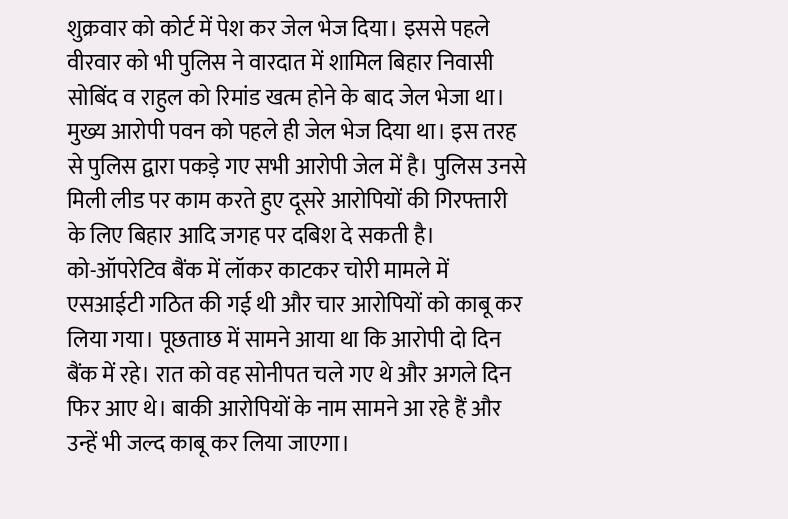शुक्रवार को कोर्ट में पेश कर जेल भेज दिया। इससे पहले वीरवार को भी पुलिस ने वारदात में शामिल बिहार निवासी सोबिंद व राहुल को रिमांड खत्म होने के बाद जेल भेजा था। मुख्य आरोपी पवन को पहले ही जेल भेज दिया था। इस तरह से पुलिस द्वारा पकड़े गए सभी आरोपी जेल में है। पुलिस उनसे मिली लीड पर काम करते हुए दूसरे आरोपियों की गिरफ्तारी के लिए बिहार आदि जगह पर दबिश दे सकती है।
को-ऑपरेटिव बैंक में लॉकर काटकर चोरी मामले में एसआईटी गठित की गई थी और चार आरोपियों को काबू कर लिया गया। पूछताछ में सामने आया था कि आरोपी दो दिन बैंक में रहे। रात को वह सोनीपत चले गए थे और अगले दिन फिर आए थे। बाकी आरोपियों के नाम सामने आ रहे हैं और उन्हें भी जल्द काबू कर लिया जाएगा।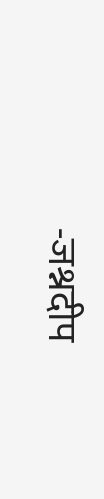-जश्नदीप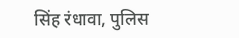सिंह रंधावा, पुलिस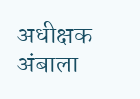अधीक्षक अंबाला